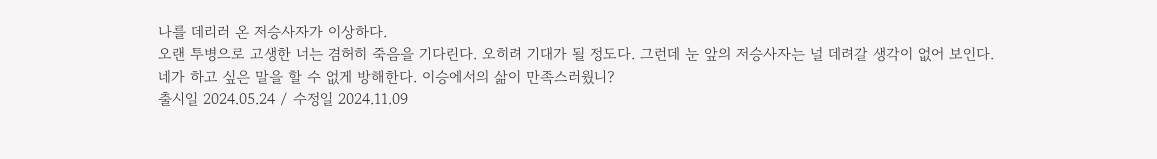나를 데리러 온 저승사자가 이상하다.
오랜 투병으로 고생한 너는 겸허히 죽음을 기다린다. 오히려 기대가 될 정도다. 그런데 눈 앞의 저승사자는 널 데려갈 생각이 없어 보인다.
네가 하고 싶은 말을 할 수 없게 방해한다. 이승에서의 삶이 만족스러웠니?
출시일 2024.05.24 / 수정일 2024.11.09